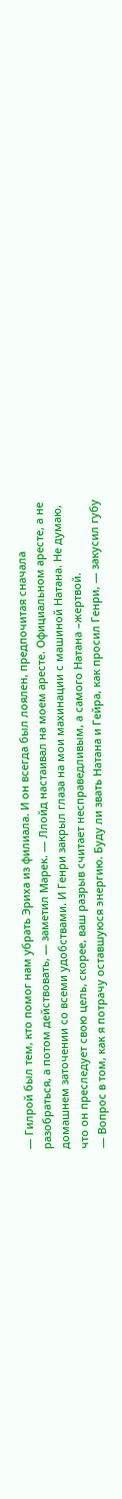— Гилрой был тем, кто помог нам убрать Эриха из филиала. И он всегда был лоялен, предпочитая сначала разобраться, а потом действовать, — заметил Марек. — Ллойд настаивал на моем аресте. Официальном аресте, а не домашнем заточении со всеми удобствами. И Генри закрыл глаза на мои махинации с машиной Натана. Не думаю, что он преследует свою цель, скорее, ваш разрыв считает несправедливым, а самого Натана –жертвой.
— Вопрос в том, как я потрачу оставшуюся энергию. Буду ли звать Натана и Гейра, как просил Генри, — закусил губу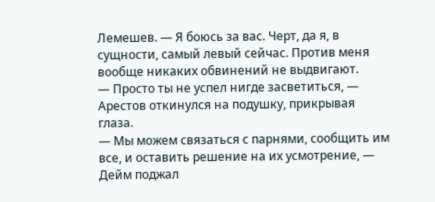Лемешев. — Я боюсь за вас. Черт, да я, в сущности, самый левый сейчас. Против меня вообще никаких обвинений не выдвигают.
— Просто ты не успел нигде засветиться, — Арестов откинулся на подушку, прикрывая глаза.
— Мы можем связаться с парнями, сообщить им все, и оставить решение на их усмотрение, — Дейм поджал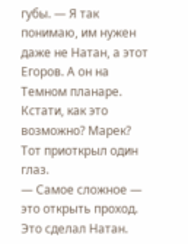губы. — Я так понимаю, им нужен даже не Натан, а этот Егоров. А он на Темном планаре. Кстати, как это возможно? Марек?
Тот приоткрыл один глаз.
— Самое сложное — это открыть проход. Это сделал Натан.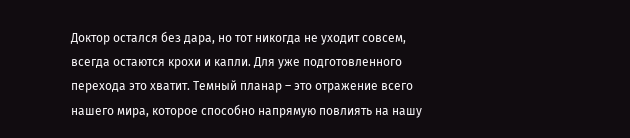Доктор остался без дара, но тот никогда не уходит совсем, всегда остаются крохи и капли. Для уже подготовленного перехода это хватит. Темный планар – это отражение всего нашего мира, которое способно напрямую повлиять на нашу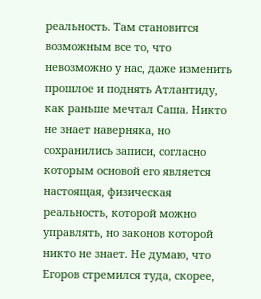реальность. Там становится возможным все то, что невозможно у нас, даже изменить прошлое и поднять Атлантиду, как раньше мечтал Саша. Никто не знает наверняка, но сохранились записи, согласно которым основой его является настоящая, физическая реальность, которой можно управлять, но законов которой никто не знает. Не думаю, что Егоров стремился туда, скорее,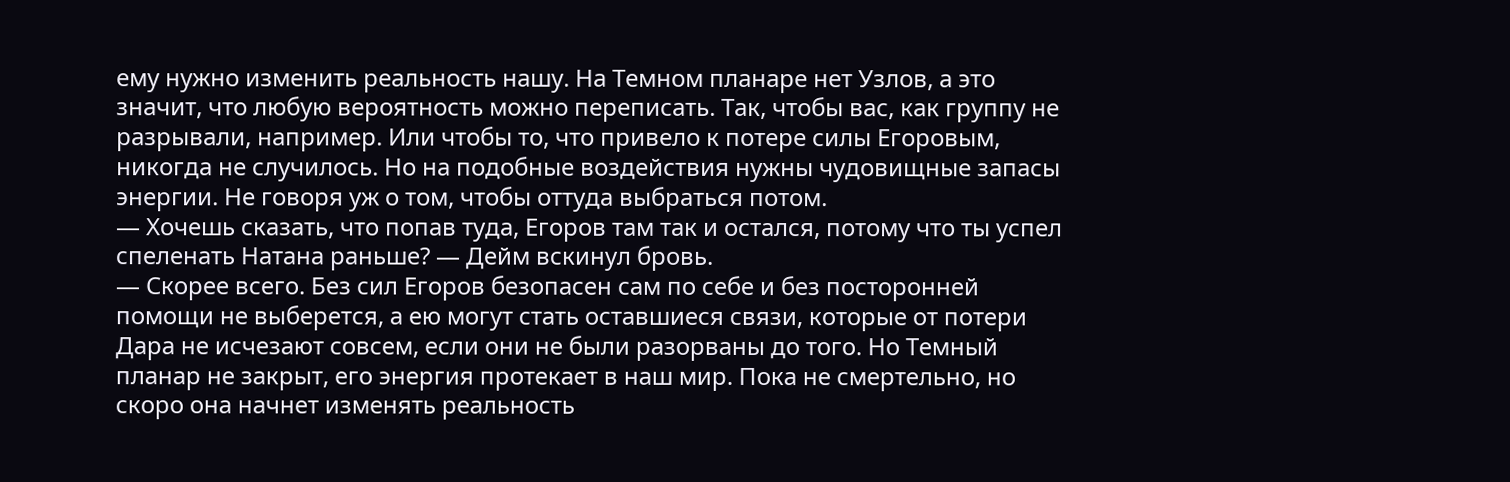ему нужно изменить реальность нашу. На Темном планаре нет Узлов, а это значит, что любую вероятность можно переписать. Так, чтобы вас, как группу не разрывали, например. Или чтобы то, что привело к потере силы Егоровым, никогда не случилось. Но на подобные воздействия нужны чудовищные запасы энергии. Не говоря уж о том, чтобы оттуда выбраться потом.
— Хочешь сказать, что попав туда, Егоров там так и остался, потому что ты успел спеленать Натана раньше? — Дейм вскинул бровь.
— Скорее всего. Без сил Егоров безопасен сам по себе и без посторонней помощи не выберется, а ею могут стать оставшиеся связи, которые от потери Дара не исчезают совсем, если они не были разорваны до того. Но Темный планар не закрыт, его энергия протекает в наш мир. Пока не смертельно, но скоро она начнет изменять реальность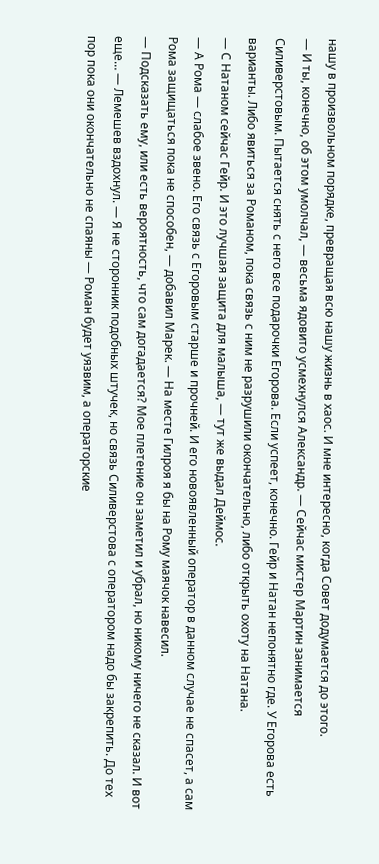нашу в произвольном порядке, превращая всю нашу жизнь в хаос. И мне интересно, когда Совет додумается до этого.
— И ты, конечно, об этом умолчал, — весьма ядовито усмехнулся Александр. — Сейчас мистер Мартин занимается Силиверстовым. Пытается снять с него все подарочки Егорова. Если успеет, конечно. Гейр и Натан непонятно где. У Егорова есть варианты. Либо явиться за Романом, пока связь с ним не разрушили окончательно, либо открыть охоту на Натана.
— С Натаном сейчас Гейр. И это лучшая защита для малыша, — тут же выдал Деймос.
— А Рома — слабое звено. Его связь с Егоровым старше и прочней. И его новоявленный оператор в данном случае не спасет, а сам Рома защищаться пока не способен, — добавил Марек. — На месте Гилроя я бы на Рому маячок навесил.
— Подсказать ему, или есть вероятность, что сам догадается? Мое плетение он заметил и убрал, но никому ничего не сказал. И вот еще… — Лемешев вздохнул. — Я не сторонник подобных штучек, но связь Силиверстова с оператором надо бы закрепить. До тех пор пока они окончательно не спаяны — Роман будет уязвим, а операторские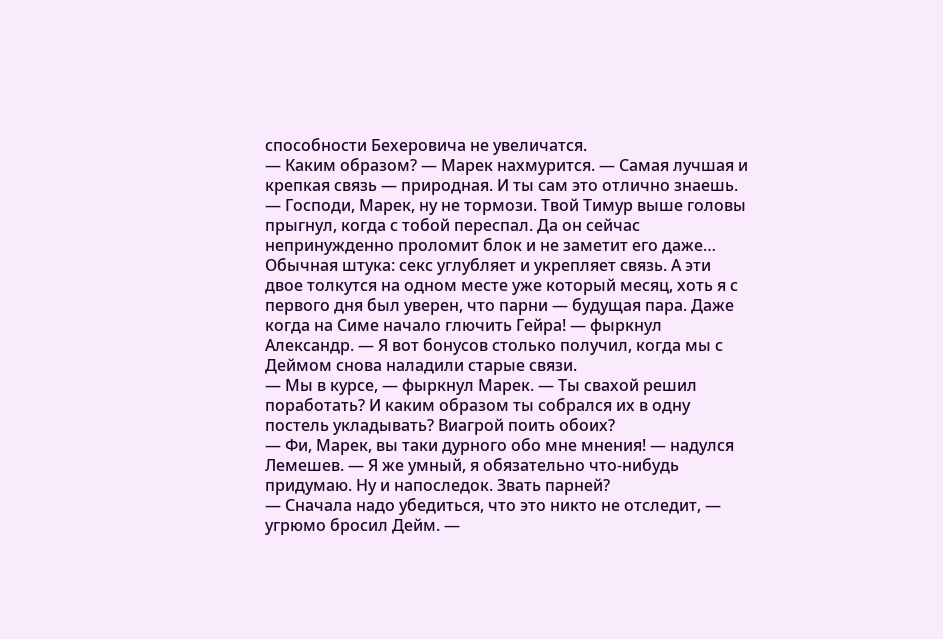способности Бехеровича не увеличатся.
— Каким образом? — Марек нахмурится. — Самая лучшая и крепкая связь — природная. И ты сам это отлично знаешь.
— Господи, Марек, ну не тормози. Твой Тимур выше головы прыгнул, когда с тобой переспал. Да он сейчас непринужденно проломит блок и не заметит его даже… Обычная штука: секс углубляет и укрепляет связь. А эти двое толкутся на одном месте уже который месяц, хоть я с первого дня был уверен, что парни — будущая пара. Даже когда на Симе начало глючить Гейра! — фыркнул Александр. — Я вот бонусов столько получил, когда мы с Деймом снова наладили старые связи.
— Мы в курсе, — фыркнул Марек. — Ты свахой решил поработать? И каким образом ты собрался их в одну постель укладывать? Виагрой поить обоих?
— Фи, Марек, вы таки дурного обо мне мнения! — надулся Лемешев. — Я же умный, я обязательно что-нибудь придумаю. Ну и напоследок. Звать парней?
— Сначала надо убедиться, что это никто не отследит, — угрюмо бросил Дейм. —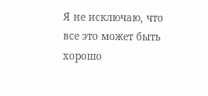Я не исключаю, что все это может быть хорошо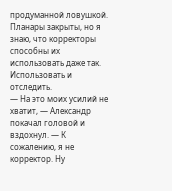продуманной ловушкой. Планары закрыты, но я знаю, что корректоры способны их использовать даже так. Использовать и отследить.
— На это моих усилий не хватит, — Александр покачал головой и вздохнул. — К сожалению, я не корректор. Ну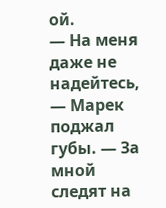ой.
— На меня даже не надейтесь, — Марек поджал губы. — За мной следят на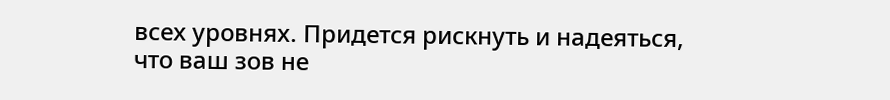всех уровнях. Придется рискнуть и надеяться, что ваш зов не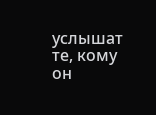услышат те, кому он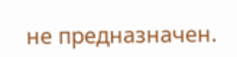не предназначен.